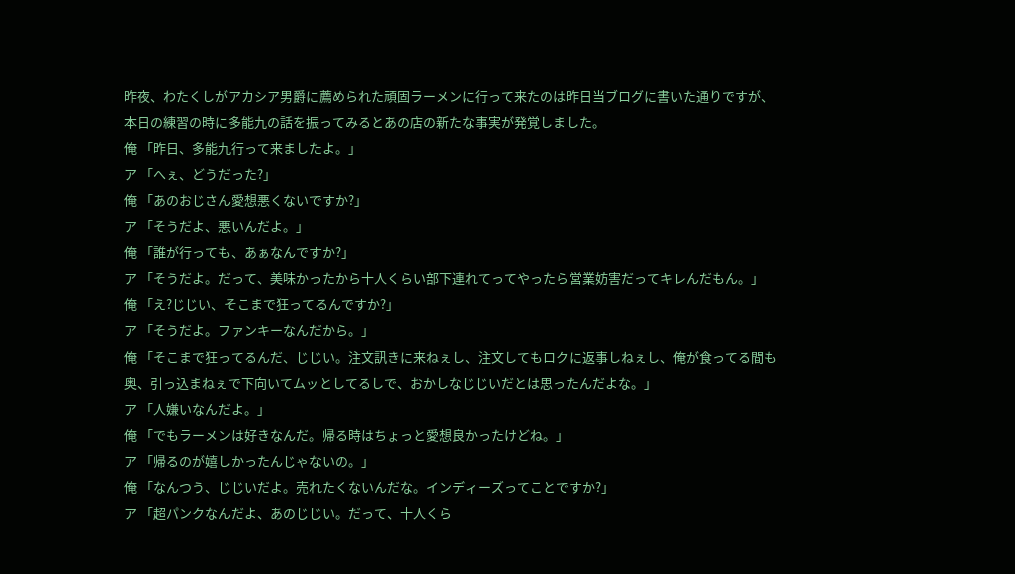昨夜、わたくしがアカシア男爵に薦められた頑固ラーメンに行って来たのは昨日当ブログに書いた通りですが、本日の練習の時に多能九の話を振ってみるとあの店の新たな事実が発覚しました。
俺 「昨日、多能九行って来ましたよ。」
ア 「へぇ、どうだった?」
俺 「あのおじさん愛想悪くないですか?」
ア 「そうだよ、悪いんだよ。」
俺 「誰が行っても、あぁなんですか?」
ア 「そうだよ。だって、美味かったから十人くらい部下連れてってやったら営業妨害だってキレんだもん。」
俺 「え?じじい、そこまで狂ってるんですか?」
ア 「そうだよ。ファンキーなんだから。」
俺 「そこまで狂ってるんだ、じじい。注文訊きに来ねぇし、注文してもロクに返事しねぇし、俺が食ってる間も奥、引っ込まねぇで下向いてムッとしてるしで、おかしなじじいだとは思ったんだよな。」
ア 「人嫌いなんだよ。」
俺 「でもラーメンは好きなんだ。帰る時はちょっと愛想良かったけどね。」
ア 「帰るのが嬉しかったんじゃないの。」
俺 「なんつう、じじいだよ。売れたくないんだな。インディーズってことですか?」
ア 「超パンクなんだよ、あのじじい。だって、十人くら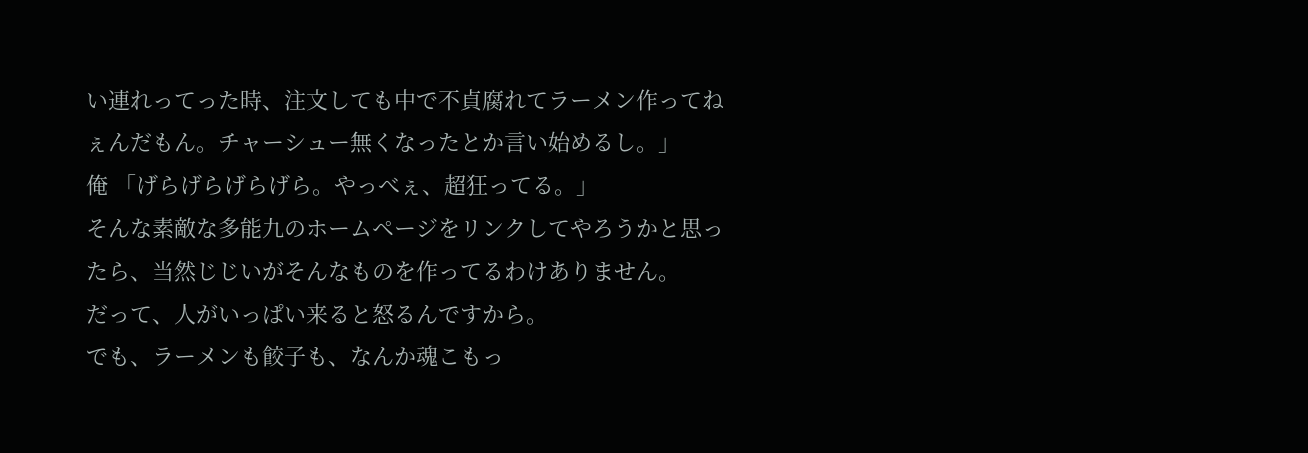い連れってった時、注文しても中で不貞腐れてラーメン作ってねぇんだもん。チャーシュー無くなったとか言い始めるし。」
俺 「げらげらげらげら。やっべぇ、超狂ってる。」
そんな素敵な多能九のホームページをリンクしてやろうかと思ったら、当然じじいがそんなものを作ってるわけありません。
だって、人がいっぱい来ると怒るんですから。
でも、ラーメンも餃子も、なんか魂こもっ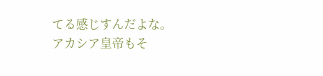てる感じすんだよな。
アカシア皇帝もそ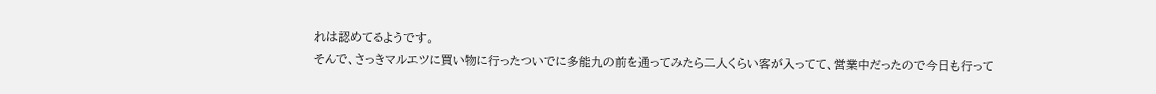れは認めてるようです。
そんで、さっきマルエツに買い物に行ったついでに多能九の前を通ってみたら二人くらい客が入ってて、営業中だったので今日も行って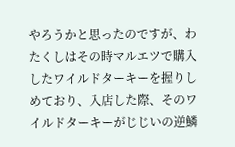やろうかと思ったのですが、わたくしはその時マルエツで購入したワイルドターキーを握りしめており、入店した際、そのワイルドターキーがじじいの逆鱗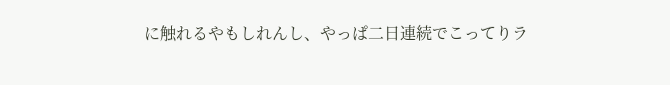に触れるやもしれんし、やっぱ二日連続でこってりラ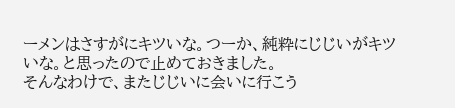ーメンはさすがにキツいな。つーか、純粋にじじいがキツいな。と思ったので止めておきました。
そんなわけで、またじじいに会いに行こう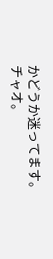かどうか迷ってます。
チャオ。